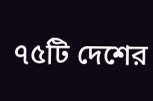৭৫টি দেশের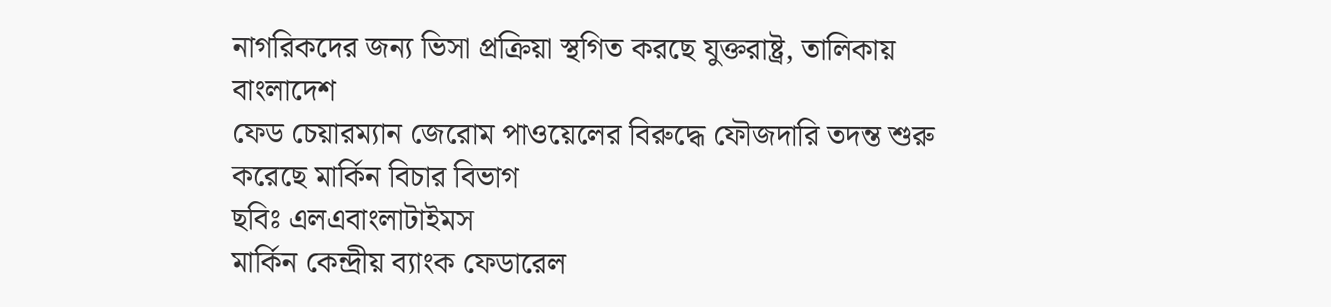নাগরিকদের জন্য ভিসা প্রক্রিয়া স্থগিত করছে যুক্তরাষ্ট্র, তালিকায় বাংলাদেশ
ফেড চেয়ারম্যান জেরোম পাওয়েলের বিরুদ্ধে ফৌজদারি তদন্ত শুরু করেছে মার্কিন বিচার বিভাগ
ছবিঃ এলএবাংলাটাইমস
মার্কিন কেন্দ্রীয় ব্যাংক ফেডারেল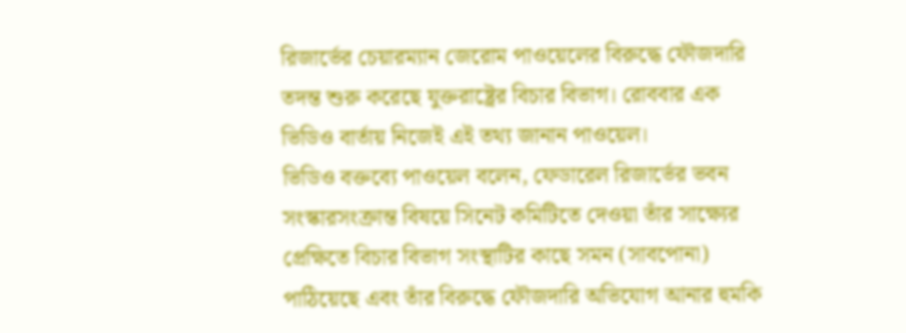রিজার্ভের চেয়ারম্যান জেরোম পাওয়েলের বিরুদ্ধে ফৌজদারি তদন্ত শুরু করেছে যুক্তরাষ্ট্রের বিচার বিভাগ। রোববার এক ভিডিও বার্তায় নিজেই এই তথ্য জানান পাওয়েল।
ভিডিও বক্তব্যে পাওয়েল বলেন, ফেডারেল রিজার্ভের ভবন সংস্কারসংক্রান্ত বিষয়ে সিনেট কমিটিতে দেওয়া তাঁর সাক্ষ্যের প্রেক্ষিতে বিচার বিভাগ সংস্থাটির কাছে সমন (সাবপোনা) পাঠিয়েছে এবং তাঁর বিরুদ্ধে ফৌজদারি অভিযোগ আনার হুমকি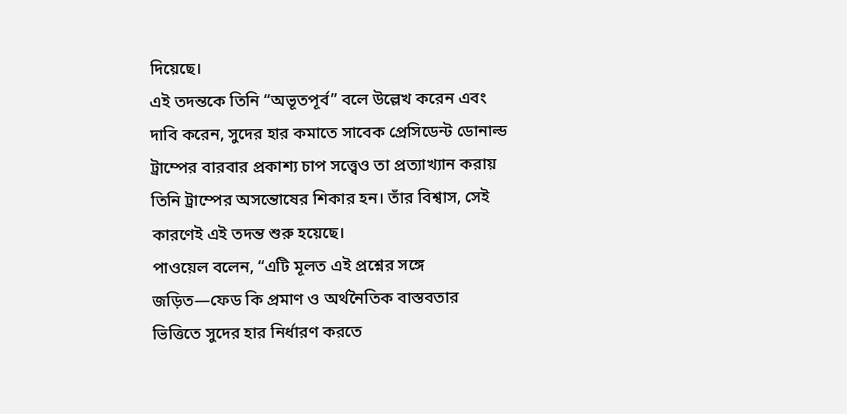দিয়েছে।
এই তদন্তকে তিনি “অভূতপূর্ব” বলে উল্লেখ করেন এবং দাবি করেন, সুদের হার কমাতে সাবেক প্রেসিডেন্ট ডোনাল্ড ট্রাম্পের বারবার প্রকাশ্য চাপ সত্ত্বেও তা প্রত্যাখ্যান করায় তিনি ট্রাম্পের অসন্তোষের শিকার হন। তাঁর বিশ্বাস, সেই কারণেই এই তদন্ত শুরু হয়েছে।
পাওয়েল বলেন, “এটি মূলত এই প্রশ্নের সঙ্গে জড়িত—ফেড কি প্রমাণ ও অর্থনৈতিক বাস্তবতার ভিত্তিতে সুদের হার নির্ধারণ করতে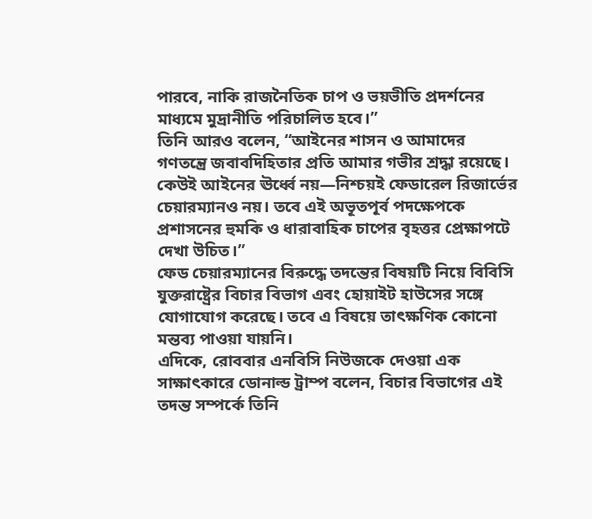পারবে, নাকি রাজনৈতিক চাপ ও ভয়ভীতি প্রদর্শনের মাধ্যমে মুদ্রানীতি পরিচালিত হবে।”
তিনি আরও বলেন, “আইনের শাসন ও আমাদের গণতন্ত্রে জবাবদিহিতার প্রতি আমার গভীর শ্রদ্ধা রয়েছে। কেউই আইনের ঊর্ধ্বে নয়—নিশ্চয়ই ফেডারেল রিজার্ভের চেয়ারম্যানও নয়। তবে এই অভূতপূর্ব পদক্ষেপকে প্রশাসনের হুমকি ও ধারাবাহিক চাপের বৃহত্তর প্রেক্ষাপটে দেখা উচিত।”
ফেড চেয়ারম্যানের বিরুদ্ধে তদন্তের বিষয়টি নিয়ে বিবিসি যুক্তরাষ্ট্রের বিচার বিভাগ এবং হোয়াইট হাউসের সঙ্গে যোগাযোগ করেছে। তবে এ বিষয়ে তাৎক্ষণিক কোনো মন্তব্য পাওয়া যায়নি।
এদিকে, রোববার এনবিসি নিউজকে দেওয়া এক সাক্ষাৎকারে ডোনাল্ড ট্রাম্প বলেন, বিচার বিভাগের এই তদন্ত সম্পর্কে তিনি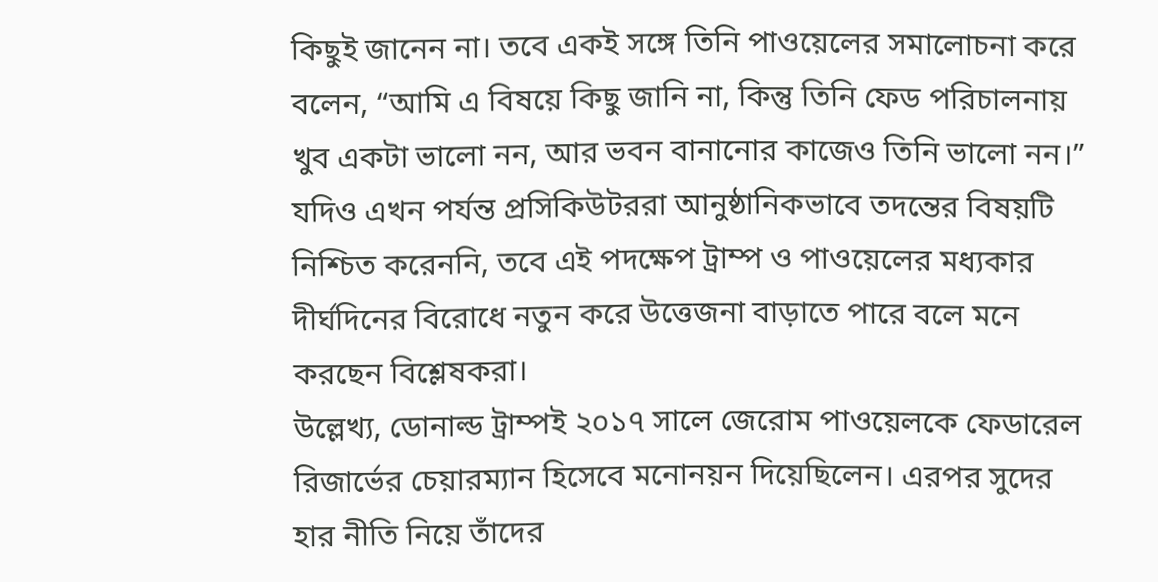কিছুই জানেন না। তবে একই সঙ্গে তিনি পাওয়েলের সমালোচনা করে বলেন, “আমি এ বিষয়ে কিছু জানি না, কিন্তু তিনি ফেড পরিচালনায় খুব একটা ভালো নন, আর ভবন বানানোর কাজেও তিনি ভালো নন।”
যদিও এখন পর্যন্ত প্রসিকিউটররা আনুষ্ঠানিকভাবে তদন্তের বিষয়টি নিশ্চিত করেননি, তবে এই পদক্ষেপ ট্রাম্প ও পাওয়েলের মধ্যকার দীর্ঘদিনের বিরোধে নতুন করে উত্তেজনা বাড়াতে পারে বলে মনে করছেন বিশ্লেষকরা।
উল্লেখ্য, ডোনাল্ড ট্রাম্পই ২০১৭ সালে জেরোম পাওয়েলকে ফেডারেল রিজার্ভের চেয়ারম্যান হিসেবে মনোনয়ন দিয়েছিলেন। এরপর সুদের হার নীতি নিয়ে তাঁদের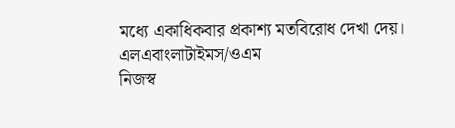মধ্যে একাধিকবার প্রকাশ্য মতবিরোধ দেখা দেয়।
এলএবাংলাটাইমস/ওএম
নিজস্ব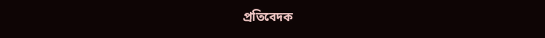প্রতিবেদক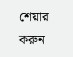শেয়ার করুন